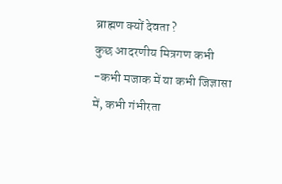ब्राह्मण क्यों देवता ?
कुछ आदरणीय मित्रगण कभी -कभी मजाक में या कभी जिज्ञासा में, कभी गंभीरता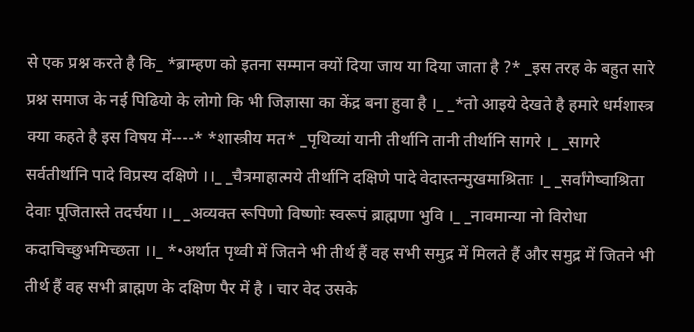से एक प्रश्न करते है कि_ *ब्राम्हण को इतना सम्मान क्यों दिया जाय या दिया जाता है ?* _इस तरह के बहुत सारे प्रश्न समाज के नई पिढियो के लोगो कि भी जिज्ञासा का केंद्र बना हुवा है ।_ _*तो आइये देखते है हमारे धर्मशास्त्र क्या कहते है इस विषय में----* *शास्त्रीय मत* _पृथिव्यां यानी तीर्थानि तानी तीर्थानि सागरे ।_ _सागरे सर्वतीर्थानि पादे विप्रस्य दक्षिणे ।।_ _चैत्रमाहात्मये तीर्थानि दक्षिणे पादे वेदास्तन्मुखमाश्रिताः ।_ _सर्वांगेष्वाश्रिता देवाः पूजितास्ते तदर्चया ।।_ _अव्यक्त रूपिणो विष्णोः स्वरूपं ब्राह्मणा भुवि ।_ _नावमान्या नो विरोधा कदाचिच्छुभमिच्छता ।।_ *•अर्थात पृथ्वी में जितने भी तीर्थ हैं वह सभी समुद्र में मिलते हैं और समुद्र में जितने भी तीर्थ हैं वह सभी ब्राह्मण के दक्षिण पैर में है । चार वेद उसके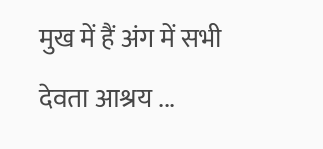मुख में हैं अंग में सभी देवता आश्रय ...